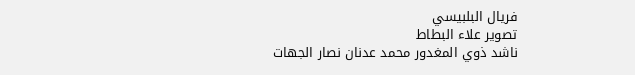فريال البلبيسي
تصوير علاء البطاط
ناشد ذوي المغدور محمد عدنان نصار الجهات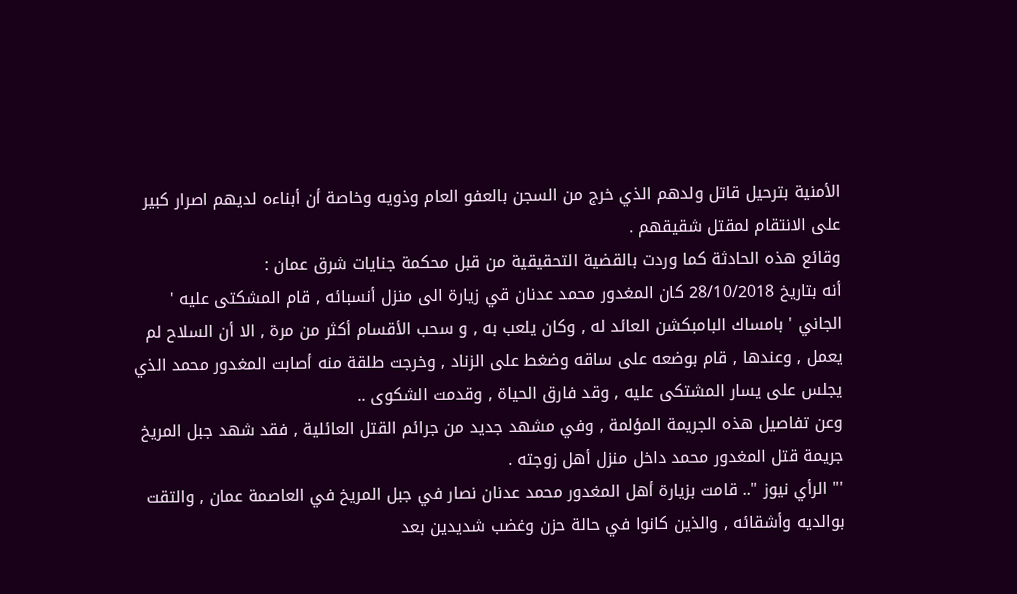الأمنية بترحيل قاتل ولدهم الذي خرج من السجن بالعفو العام وذويه وخاصة أن أبناءه لديهم اصرار كبير على الانتقام لمقتل شقيقهم .
وقائع هذه الحادثة كما وردت بالقضية التحقيقية من قبل محكمة جنايات شرق عمان :
أنه بتاريخ 28/10/2018 كان المغدور محمد عدنان قي زيارة الى منزل أنسبائه , قام المشكتى عليه ' الجاني ' بامساك البامبكشن العائد له , وكان يلعب به , و سحب الأقسام أكثر من مرة , الا أن السلاح لم يعمل , وعندها , قام بوضعه على ساقه وضغط على الزناد , وخرجت طلقة منه أصابت المغدور محمد الذي يجلس على يسار المشتكى عليه , وقد فارق الحياة , وقدمت الشكوى ..
وعن تفاصيل هذه الجريمة المؤلمة , وفي مشهد جديد من جرائم القتل العائلية , فقد شهد جبل المريخ جريمة قتل المغدور محمد داخل منزل أهل زوجته .
'" الرأي نيوز ".. قامت بزيارة أهل المغدور محمد عدنان نصار في جبل المريخ في العاصمة عمان , والتقت بوالديه وأشقائه , والذين كانوا في حالة حزن وغضب شديدين بعد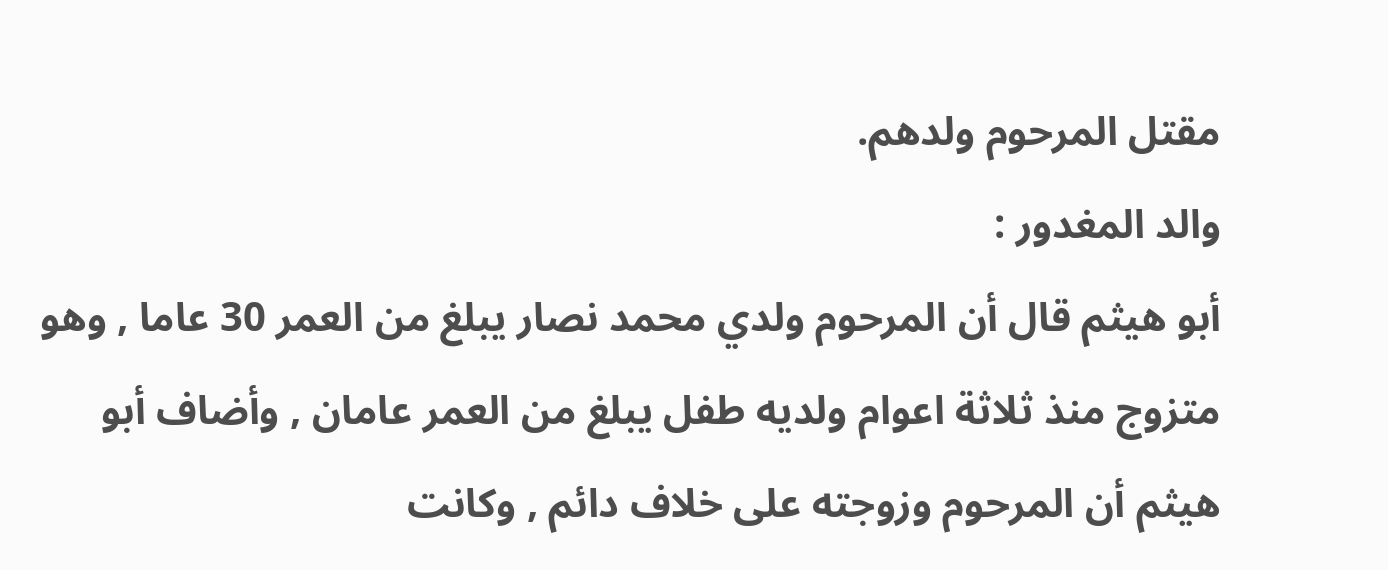مقتل المرحوم ولدهم.
والد المغدور :
أبو هيثم قال أن المرحوم ولدي محمد نصار يبلغ من العمر 30 عاما , وهو متزوج منذ ثلاثة اعوام ولديه طفل يبلغ من العمر عامان , وأضاف أبو هيثم أن المرحوم وزوجته على خلاف دائم , وكانت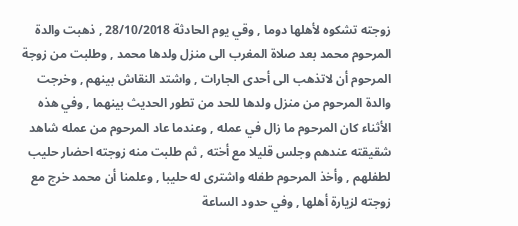زوجته تشكوه لأهلها دوما , وقي يوم الحادثة 28/10/2018 , ذهبت والدة المرحوم محمد بعد صلاة المغرب الى منزل ولدها محمد , وطلبت من زوجة المرحوم أن لاتذهب الى أحدى الجارات , واشتد النقاش بينهم , وخرجت والدة المرحوم من منزل ولدها للحد من تطور الحديث بينهما , وفي هذه الأثناء كان المرحوم ما زال في عمله , وعندما عاد المرحوم من عمله شاهد شقيقته عندهم وجلس قليلا مع أخته , ثم طلبت منه زوجته احضار حليب لطفلهم , وأخذ المرحوم طفله واشترى له حليبا , وعلمنا أن محمد خرج مع زوجته لزيارة أهلها , وفي حدود الساعة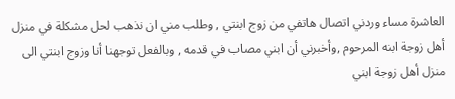العاشرة مساء وردني اتصال هاتفي من زوج ابنتي , وطلب مني ان نذهب لحل مشكلة في منزل أهل زوجة ابنه المرحوم ,وأخبرني أن ابني مصاب في قدمه , وبالفعل توجهنا أنا وزوج ابنتي الى منزل أهل زوجة ابني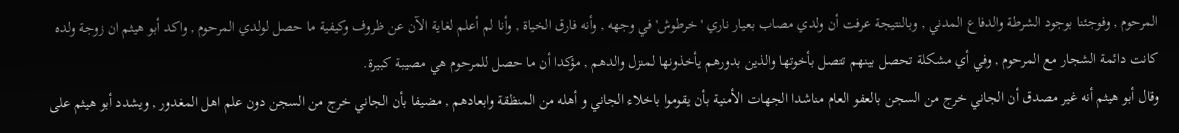المرحوم , وفوجئنا بوجود الشرطة والدفاع المدني , وبالنتيجة عرفت أن ولدي مصاب بعيار ناري ' خرطوش' في وجهه , وأنه فارق الخياة , وأنا لم أعلم لغاية الآن عن ظروف وكيفية ما حصل لولدي المرحوم , واكد أبو هيثم ان زوجة ولده كانت دائمة الشجار مع المرحوم , وفي أي مشكلة تحصل بينهم تتصل بأخوتها والذين بدورهم يأخذونها لمنزل والدهم , مؤكدا أن ما حصل للمرحوم هي مصيبة كبيرة.
وقال أبو هيثم أنه غير مصدق أن الجاني خرج من السجن بالعفو العام مناشدا الجهات الأمنية بأن يقوموا باخلاء الجاني و أهله من المنظقة وابعادهم , مضيفا بأن الجاني خرج من السجن دون علم اهل المغدور , ويشدد أبو هيثم على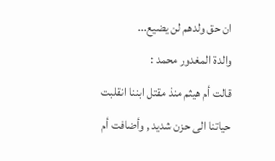ان حق ولدهم لن يضيع...
والدة المغدور محمد :
قالت أم هيثم منذ مقتل ابننا انقلبت حياتنا الى حزن شديد , وأضافت أم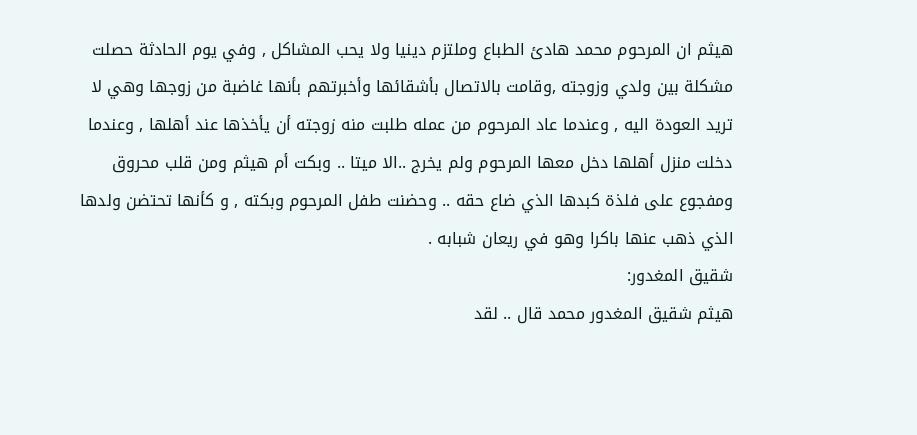هيثم ان المرحوم محمد هادئ الطباع وملتزم دينيا ولا يحب المشاكل , وفي يوم الحادثة حصلت مشكلة بين ولدي وزوجته ,وقامت بالاتصال بأشقائها وأخبرتهم بأنها غاضبة من زوجها وهي لا تريد العودة اليه , وعندما عاد المرحوم من عمله طلبت منه زوجته أن يأخذها عند أهلها , وعندما دخلت منزل أهلها دخل معها المرحوم ولم يخرج ..الا ميتا .. وبكت أم هيثم ومن قلب محروق ومفجوع على فلذة كبدها الذي ضاع حقه .. وحضنت طفل المرحوم وبكته , و كأنها تحتضن ولدها الذي ذهب عنها باكرا وهو في ريعان شبابه .
شقيق المغدور:
هيثم شقيق المغدور محمد قال .. لقد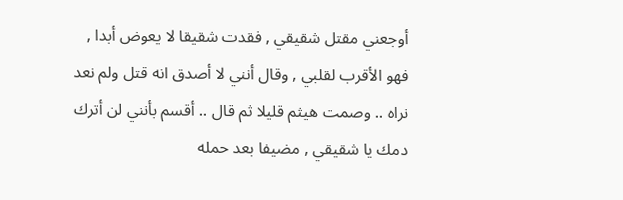أوجعني مقتل شقيقي , فقدت شقيقا لا يعوض أبدا , فهو الأقرب لقلبي , وقال أنني لا أصدق انه قتل ولم نعد نراه .. وصمت هيثم قليلا ثم قال .. أقسم بأنني لن أترك دمك يا شقيقي , مضيفا بعد حمله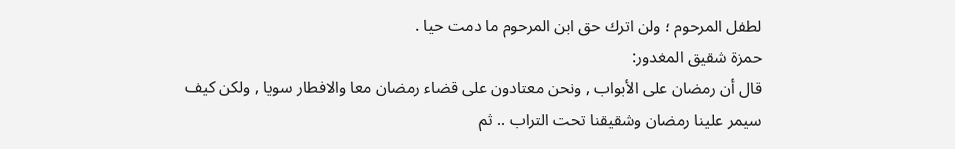لطفل المرحوم ؛ ولن اترك حق ابن المرحوم ما دمت حيا .
حمزة شقيق المغدور:
قال أن رمضان على الأبواب , ونحن معتادون على قضاء رمضان معا والافطار سويا , ولكن كيف سيمر علينا رمضان وشقيقنا تحت التراب .. ثم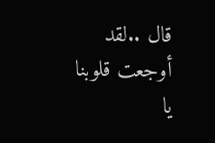قال ..لقد أوجعت قلوبنا يا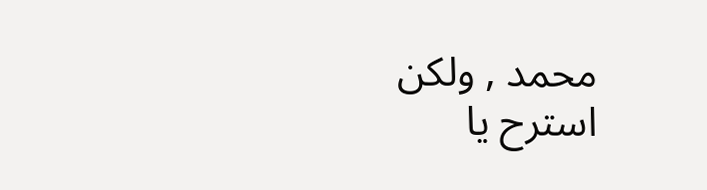محمد , ولكن استرح يا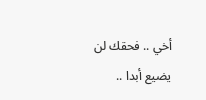أخي .. فحقك لن يضيع أبدا ..